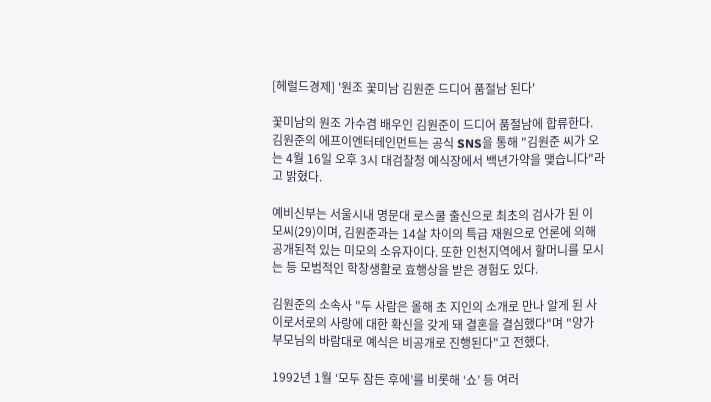[헤럴드경제] '원조 꽃미남 김원준 드디어 품절남 된다'

꽃미남의 원조 가수겸 배우인 김원준이 드디어 품절남에 합류한다. 김원준의 에프이엔터테인먼트는 공식 SNS을 통해 "김원준 씨가 오는 4월 16일 오후 3시 대검찰청 예식장에서 백년가약을 맺습니다"라고 밝혔다.

예비신부는 서울시내 명문대 로스쿨 출신으로 최초의 검사가 된 이 모씨(29)이며, 김원준과는 14살 차이의 특급 재원으로 언론에 의해 공개된적 있는 미모의 소유자이다. 또한 인천지역에서 할머니를 모시는 등 모범적인 학창생활로 효행상을 받은 경험도 있다.

김원준의 소속사 "두 사람은 올해 초 지인의 소개로 만나 알게 된 사이로서로의 사랑에 대한 확신을 갖게 돼 결혼을 결심했다"며 "양가 부모님의 바람대로 예식은 비공개로 진행된다"고 전했다.

1992년 1월 ‘모두 잠든 후에’를 비롯해 ‘쇼’ 등 여러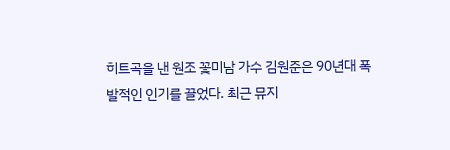히트곡을 낸 원조 꽃미남 가수 김원준은 90년대 폭발적인 인기를 끌었다. 최근 뮤지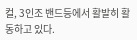컬, 3인조 밴드등에서 활발히 활동하고 있다.